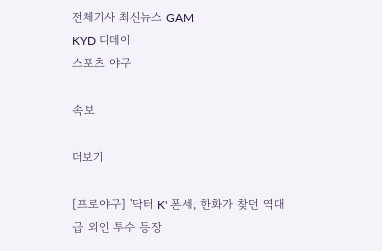전체기사 최신뉴스 GAM
KYD 디데이
스포츠 야구

속보

더보기

[프로야구] '닥터 K' 폰세, 한화가 찾던 역대급 외인 투수 등장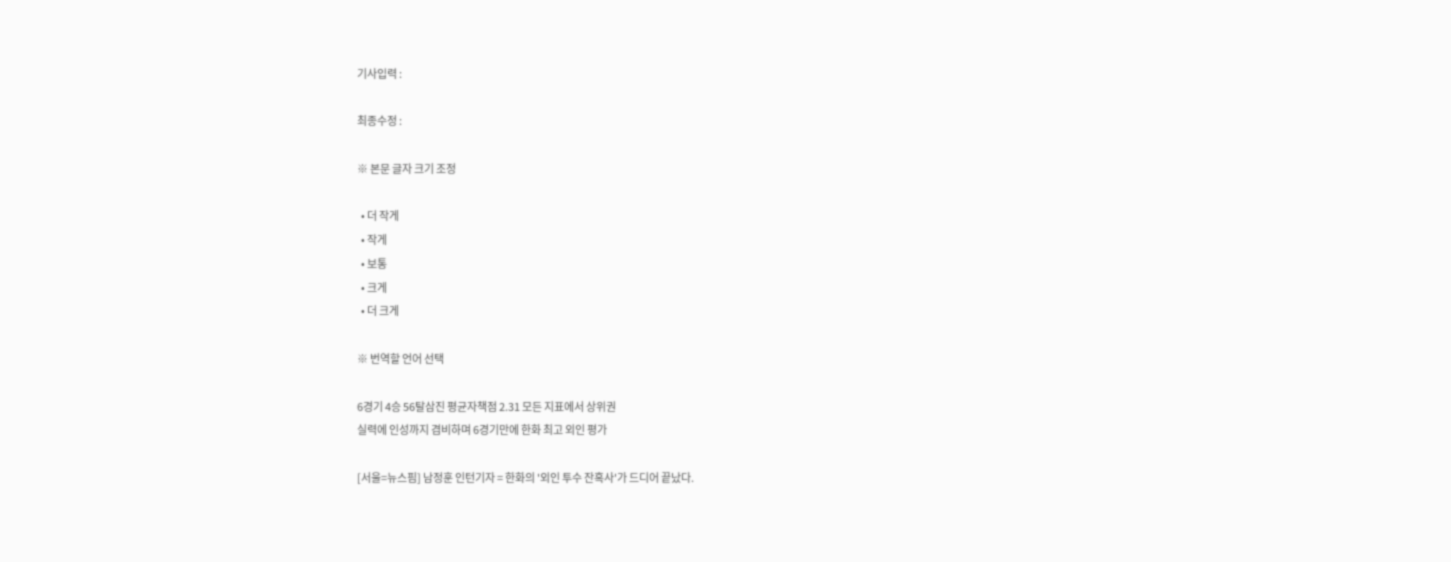기사입력 :

최종수정 :

※ 본문 글자 크기 조정

  • 더 작게
  • 작게
  • 보통
  • 크게
  • 더 크게

※ 번역할 언어 선택

6경기 4승 56탈삼진 평균자책점 2.31 모든 지표에서 상위권
실력에 인성까지 겸비하며 6경기만에 한화 최고 외인 평가

[서울=뉴스핌] 남정훈 인턴기자 = 한화의 '외인 투수 잔혹사'가 드디어 끝났다.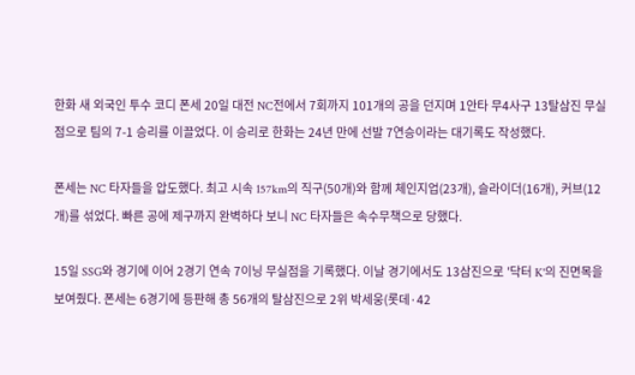한화 새 외국인 투수 코디 폰세 20일 대전 NC전에서 7회까지 101개의 공을 던지며 1안타 무4사구 13탈삼진 무실점으로 팀의 7-1 승리를 이끌었다. 이 승리로 한화는 24년 만에 선발 7연승이라는 대기록도 작성했다.

폰세는 NC 타자들을 압도했다. 최고 시속 157km의 직구(50개)와 함께 체인지업(23개), 슬라이더(16개), 커브(12개)를 섞었다. 빠른 공에 제구까지 완벽하다 보니 NC 타자들은 속수무책으로 당했다.

15일 SSG와 경기에 이어 2경기 연속 7이닝 무실점을 기록했다. 이날 경기에서도 13삼진으로 '닥터 K'의 진면목을 보여줬다. 폰세는 6경기에 등판해 총 56개의 탈삼진으로 2위 박세웅(롯데·42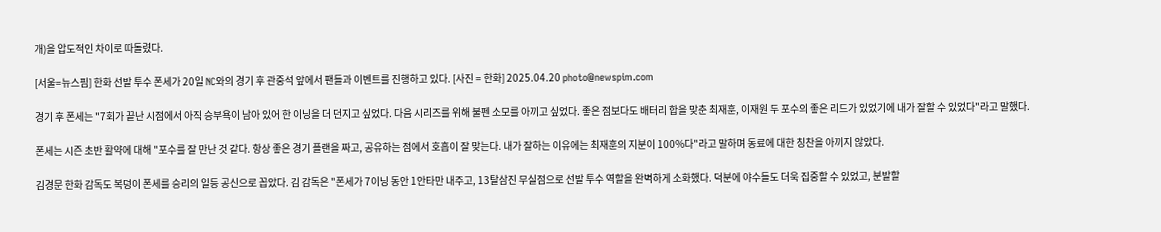개)을 압도적인 차이로 따돌렸다.

[서울=뉴스핌] 한화 선발 투수 폰세가 20일 NC와의 경기 후 관중석 앞에서 팬들과 이벤트를 진행하고 있다. [사진 = 한화] 2025.04.20 photo@newspim.com

경기 후 폰세는 "7회가 끝난 시점에서 아직 승부욕이 남아 있어 한 이닝을 더 던지고 싶었다. 다음 시리즈를 위해 불펜 소모를 아끼고 싶었다. 좋은 점보다도 배터리 합을 맞춘 최재훈, 이재원 두 포수의 좋은 리드가 있었기에 내가 잘할 수 있었다"라고 말했다.

폰세는 시즌 초반 활약에 대해 "포수를 잘 만난 것 같다. 항상 좋은 경기 플랜을 짜고, 공유하는 점에서 호흡이 잘 맞는다. 내가 잘하는 이유에는 최재훈의 지분이 100%다"라고 말하며 동료에 대한 칭찬을 아끼지 않았다.

김경문 한화 감독도 복덩이 폰세를 승리의 일등 공신으로 꼽았다. 김 감독은 "폰세가 7이닝 동안 1안타만 내주고, 13탈삼진 무실점으로 선발 투수 역할을 완벽하게 소화했다. 덕분에 야수들도 더욱 집중할 수 있었고, 분발할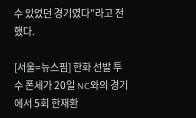수 있었던 경기였다"라고 전했다.

[서울=뉴스핌] 한화 선발 투수 폰세가 20일 NC와의 경기에서 5회 한재환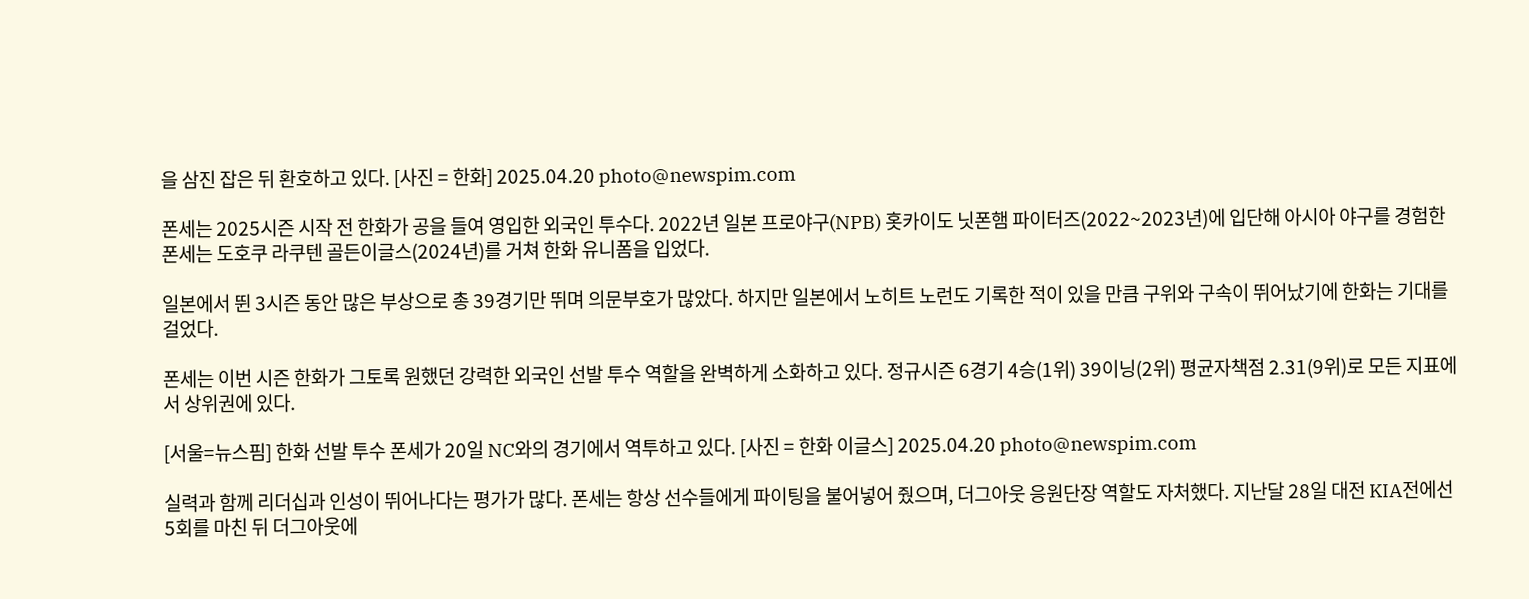을 삼진 잡은 뒤 환호하고 있다. [사진 = 한화] 2025.04.20 photo@newspim.com

폰세는 2025시즌 시작 전 한화가 공을 들여 영입한 외국인 투수다. 2022년 일본 프로야구(NPB) 홋카이도 닛폰햄 파이터즈(2022~2023년)에 입단해 아시아 야구를 경험한 폰세는 도호쿠 라쿠텐 골든이글스(2024년)를 거쳐 한화 유니폼을 입었다.

일본에서 뛴 3시즌 동안 많은 부상으로 총 39경기만 뛰며 의문부호가 많았다. 하지만 일본에서 노히트 노런도 기록한 적이 있을 만큼 구위와 구속이 뛰어났기에 한화는 기대를 걸었다.

폰세는 이번 시즌 한화가 그토록 원했던 강력한 외국인 선발 투수 역할을 완벽하게 소화하고 있다. 정규시즌 6경기 4승(1위) 39이닝(2위) 평균자책점 2.31(9위)로 모든 지표에서 상위권에 있다.

[서울=뉴스핌] 한화 선발 투수 폰세가 20일 NC와의 경기에서 역투하고 있다. [사진 = 한화 이글스] 2025.04.20 photo@newspim.com

실력과 함께 리더십과 인성이 뛰어나다는 평가가 많다. 폰세는 항상 선수들에게 파이팅을 불어넣어 줬으며, 더그아웃 응원단장 역할도 자처했다. 지난달 28일 대전 KIA전에선 5회를 마친 뒤 더그아웃에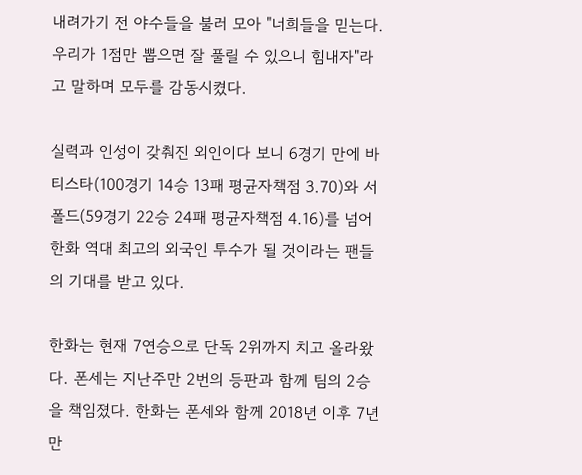내려가기 전 야수들을 불러 모아 "너희들을 믿는다. 우리가 1점만 뽑으면 잘 풀릴 수 있으니 힘내자"라고 말하며 모두를 감동시켰다.

실력과 인성이 갖춰진 외인이다 보니 6경기 만에 바티스타(100경기 14승 13패 평균자책점 3.70)와 서폴드(59경기 22승 24패 평균자책점 4.16)를 넘어 한화 역대 최고의 외국인 투수가 될 것이라는 팬들의 기대를 받고 있다.

한화는 현재 7연승으로 단독 2위까지 치고 올라왔다. 폰세는 지난주만 2번의 등판과 함께 팀의 2승을 책임졌다. 한화는 폰세와 함께 2018년 이후 7년 만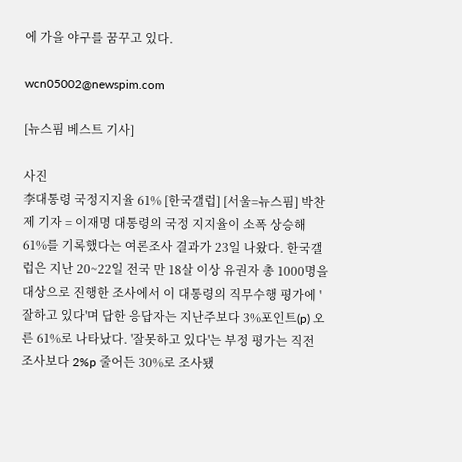에 가을 야구를 꿈꾸고 있다.

wcn05002@newspim.com

[뉴스핌 베스트 기사]

사진
李대통령 국정지지율 61% [한국갤럽] [서울=뉴스핌] 박찬제 기자 = 이재명 대통령의 국정 지지율이 소폭 상승해 61%를 기록했다는 여론조사 결과가 23일 나왔다. 한국갤럽은 지난 20~22일 전국 만 18살 이상 유권자 총 1000명을 대상으로 진행한 조사에서 이 대통령의 직무수행 평가에 '잘하고 있다'며 답한 응답자는 지난주보다 3%포인트(p) 오른 61%로 나타났다. '잘못하고 있다'는 부정 평가는 직전 조사보다 2%p 줄어든 30%로 조사됐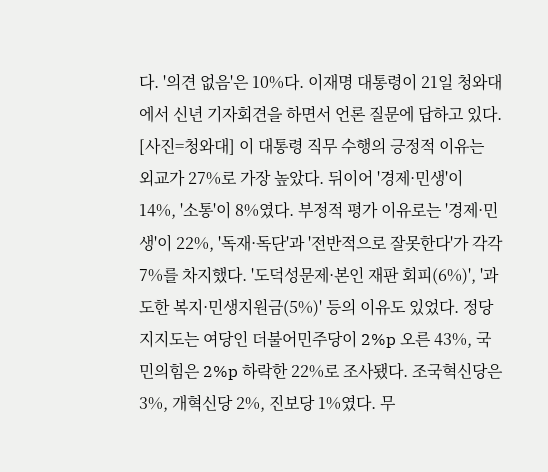다. '의견 없음'은 10%다. 이재명 대통령이 21일 청와대에서 신년 기자회견을 하면서 언론 질문에 답하고 있다. [사진=청와대] 이 대통령 직무 수행의 긍정적 이유는 외교가 27%로 가장 높았다. 뒤이어 '경제·민생'이 14%, '소통'이 8%였다. 부정적 평가 이유로는 '경제·민생'이 22%, '독재·독단'과 '전반적으로 잘못한다'가 각각 7%를 차지했다. '도덕성문제·본인 재판 회피(6%)', '과도한 복지·민생지원금(5%)' 등의 이유도 있었다. 정당 지지도는 여당인 더불어민주당이 2%p 오른 43%, 국민의힘은 2%p 하락한 22%로 조사됐다. 조국혁신당은 3%, 개혁신당 2%, 진보당 1%였다. 무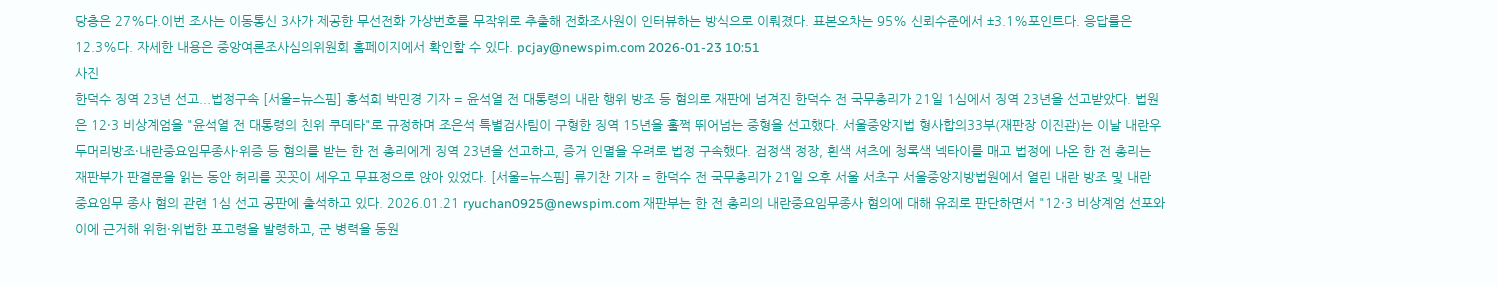당층은 27%다.이번 조사는 이동통신 3사가 제공한 무선전화 가상번호를 무작위로 추출해 전화조사원이 인터뷰하는 방식으로 이뤄졌다. 표본오차는 95% 신뢰수준에서 ±3.1%포인트다. 응답률은 12.3%다. 자세한 내용은 중앙여론조사심의위원회 홈페이지에서 확인할 수 있다. pcjay@newspim.com 2026-01-23 10:51
사진
한덕수 징역 23년 선고...법정구속 [서울=뉴스핌] 홍석희 박민경 기자 = 윤석열 전 대통령의 내란 행위 방조 등 혐의로 재판에 넘겨진 한덕수 전 국무총리가 21일 1심에서 징역 23년을 선고받았다. 법원은 12·3 비상계엄을 "윤석열 전 대통령의 친위 쿠데타"로 규정하며 조은석 특별검사팀이 구형한 징역 15년을 훌쩍 뛰어넘는 중형을 선고했다. 서울중앙지법 형사합의33부(재판장 이진관)는 이날 내란우두머리방조·내란중요임무종사·위증 등 혐의를 받는 한 전 총리에게 징역 23년을 선고하고, 증거 인멸을 우려로 법정 구속했다. 검정색 정장, 흰색 셔츠에 청록색 넥타이를 매고 법정에 나온 한 전 총리는 재판부가 판결문을 읽는 동안 허리를 꼿꼿이 세우고 무표정으로 앉아 있었다. [서울=뉴스핌] 류기찬 기자 = 한덕수 전 국무총리가 21일 오후 서울 서초구 서울중앙지방법원에서 열린 내란 방조 및 내란 중요임무 종사 혐의 관련 1심 선고 공판에 출석하고 있다. 2026.01.21 ryuchan0925@newspim.com 재판부는 한 전 총리의 내란중요임무종사 혐의에 대해 유죄로 판단하면서 "12·3 비상계엄 선포와 이에 근거해 위헌·위법한 포고령을 발령하고, 군 병력을 동원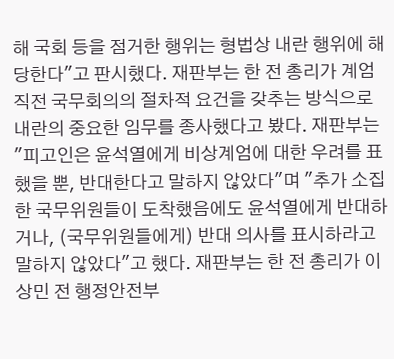해 국회 등을 점거한 행위는 형법상 내란 행위에 해당한다"고 판시했다. 재판부는 한 전 총리가 계엄 직전 국무회의의 절차적 요건을 갖추는 방식으로 내란의 중요한 임무를 종사했다고 봤다. 재판부는 "피고인은 윤석열에게 비상계엄에 대한 우려를 표했을 뿐, 반대한다고 말하지 않았다"며 "추가 소집한 국무위원들이 도착했음에도 윤석열에게 반대하거나, (국무위원들에게) 반대 의사를 표시하라고 말하지 않았다"고 했다. 재판부는 한 전 총리가 이상민 전 행정안전부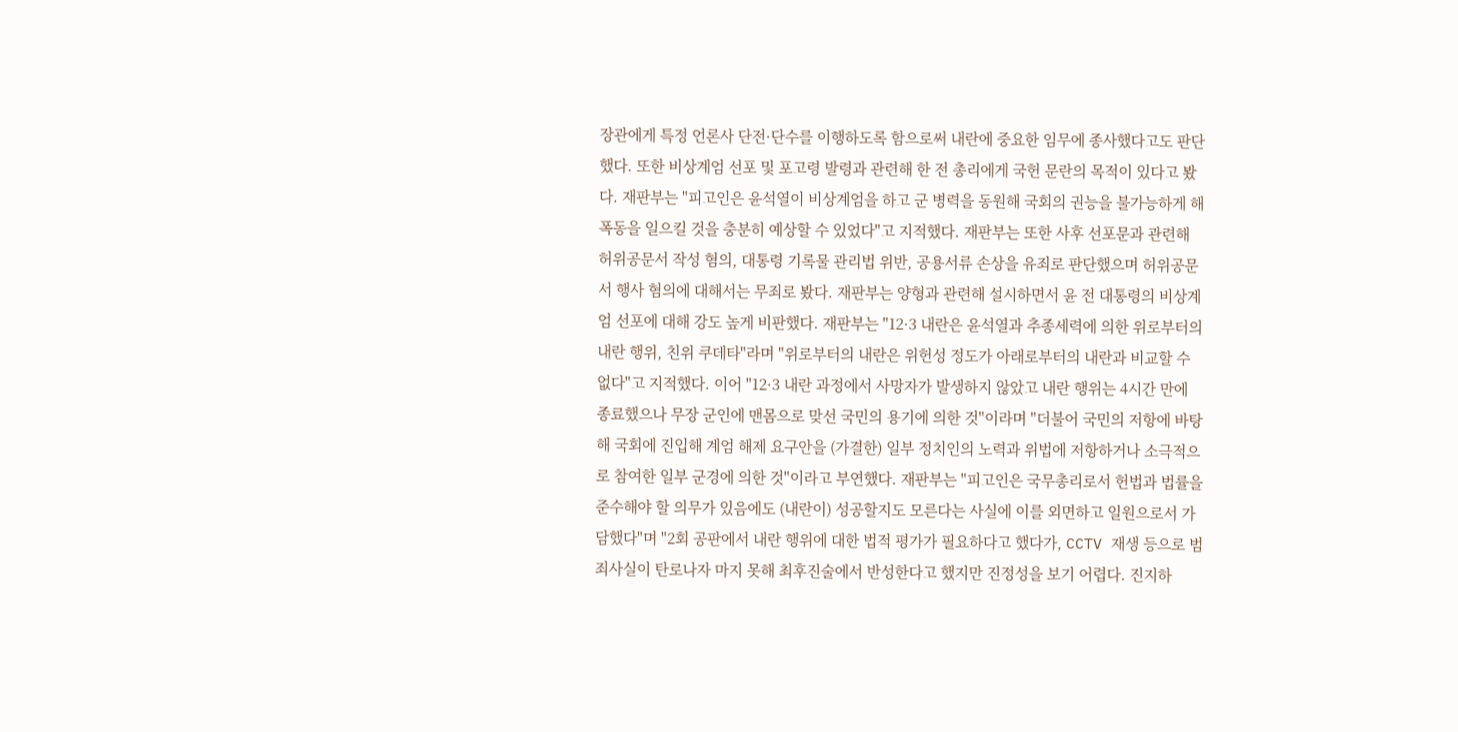장관에게 특정 언론사 단전·단수를 이행하도록 함으로써 내란에 중요한 임무에 종사했다고도 판단했다. 또한 비상계엄 선포 및 포고령 발령과 관련해 한 전 총리에게 국헌 문란의 목적이 있다고 봤다. 재판부는 "피고인은 윤석열이 비상계엄을 하고 군 병력을 동원해 국회의 권능을 불가능하게 해 폭동을 일으킬 것을 충분히 예상할 수 있었다"고 지적했다. 재판부는 또한 사후 선포문과 관련해 허위공문서 작성 혐의, 대통령 기록물 관리법 위반, 공용서류 손상을 유죄로 판단했으며 허위공문서 행사 혐의에 대해서는 무죄로 봤다. 재판부는 양형과 관련해 설시하면서 윤 전 대통령의 비상계엄 선포에 대해 강도 높게 비판했다. 재판부는 "12·3 내란은 윤석열과 추종세력에 의한 위로부터의 내란 행위, 친위 쿠데타"라며 "위로부터의 내란은 위헌성 정도가 아래로부터의 내란과 비교할 수 없다"고 지적했다. 이어 "12·3 내란 과정에서 사망자가 발생하지 않았고 내란 행위는 4시간 만에 종료했으나 무장 군인에 맨몸으로 맞선 국민의 용기에 의한 것"이라며 "더불어 국민의 저항에 바탕해 국회에 진입해 계엄 해제 요구안을 (가결한) 일부 정치인의 노력과 위법에 저항하거나 소극적으로 참여한 일부 군경에 의한 것"이라고 부연했다. 재판부는 "피고인은 국무총리로서 헌법과 법률을 준수해야 할 의무가 있음에도 (내란이) 성공할지도 모른다는 사실에 이를 외면하고 일원으로서 가담했다"며 "2회 공판에서 내란 행위에 대한 법적 평가가 필요하다고 했다가, CCTV 재생 등으로 범죄사실이 탄로나자 마지 못해 최후진술에서 반성한다고 했지만 진정성을 보기 어렵다. 진지하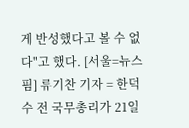게 반성했다고 볼 수 없다"고 했다. [서울=뉴스핌] 류기찬 기자 = 한덕수 전 국무총리가 21일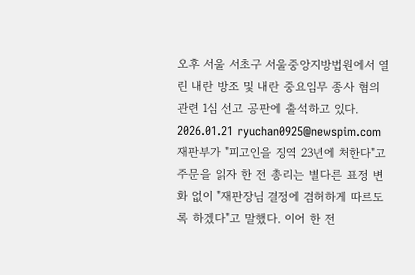오후 서울 서초구 서울중앙지방법원에서 열린 내란 방조 및 내란 중요임무 종사 혐의 관련 1심 선고 공판에 출석하고 있다. 2026.01.21 ryuchan0925@newspim.com 재판부가 "피고인을 징역 23년에 처한다"고 주문을 읽자 한 전 총리는 별다른 표정 변화 없이 "재판장님 결정에 겸허하게 따르도록 하겠다"고 말했다. 이어 한 전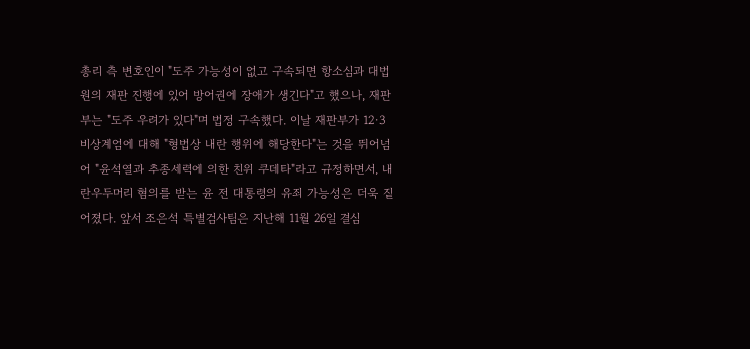총리 측 변호인이 "도주 가능성이 없고 구속되면 항소심과 대법원의 재판 진행에 있어 방어권에 장애가 생긴다"고 했으나, 재판부는 "도주 우려가 있다"며 법정 구속했다. 이날 재판부가 12·3 비상계엄에 대해 "형법상 내란 행위에 해당한다"는 것을 뛰어넘어 "윤석열과 추종세력에 의한 친위 쿠데타"라고 규정하면서, 내란우두머리 혐의를 받는 윤 전 대통령의 유죄 가능성은 더욱 짙어졌다. 앞서 조은석 특별검사팀은 지난해 11월 26일 결심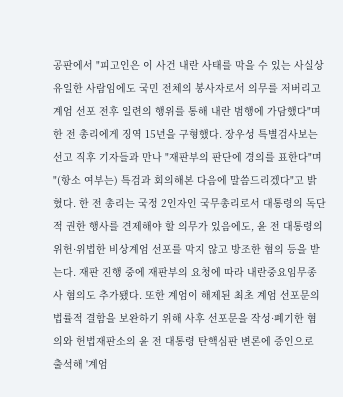공판에서 "피고인은 이 사건 내란 사태를 막을 수 있는 사실상 유일한 사람임에도 국민 전체의 봉사자로서 의무를 저버리고 계엄 선포 전후 일련의 행위를 통해 내란 범행에 가담했다"며 한 전 총리에게 징역 15년을 구형했다. 장우성 특별검사보는 선고 직후 기자들과 만나 "재판부의 판단에 경의를 표한다"며 "(항소 여부는) 특검과 회의해본 다음에 말씀드리겠다"고 밝혔다. 한 전 총리는 국정 2인자인 국무총리로서 대통령의 독단적 권한 행사를 견제해야 할 의무가 있음에도, 윤 전 대통령의 위헌·위법한 비상계엄 선포를 막지 않고 방조한 혐의 등을 받는다. 재판 진행 중에 재판부의 요청에 따라 내란중요임무종사 혐의도 추가됐다. 또한 계엄이 해제된 최초 계엄 선포문의 법률적 결함을 보완하기 위해 사후 선포문을 작성·폐기한 혐의와 헌법재판소의 윤 전 대통령 탄핵심판 변론에 증인으로 출석해 '계엄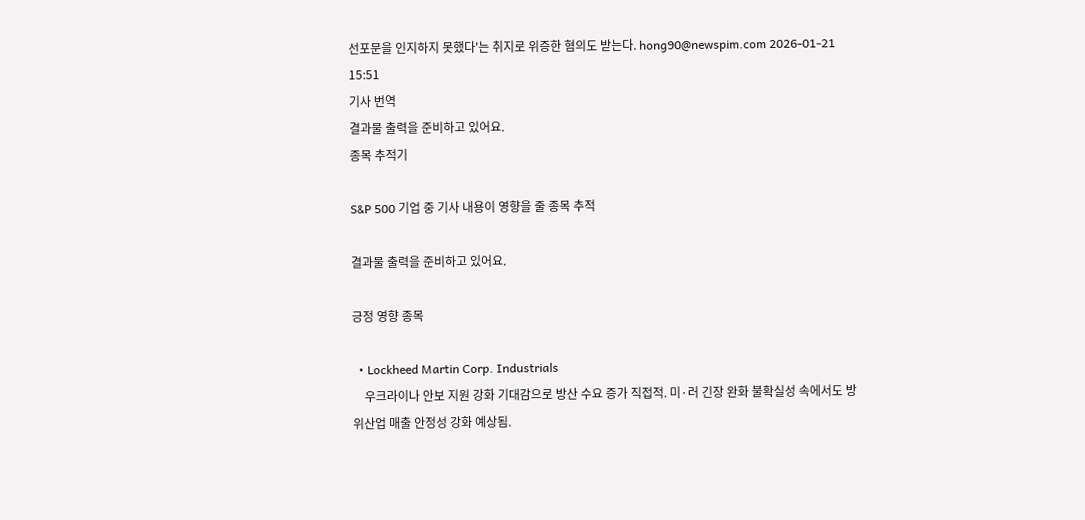선포문을 인지하지 못했다'는 취지로 위증한 혐의도 받는다. hong90@newspim.com 2026-01-21 15:51
기사 번역
결과물 출력을 준비하고 있어요.
종목 추적기

S&P 500 기업 중 기사 내용이 영향을 줄 종목 추적

결과물 출력을 준비하고 있어요.

긍정 영향 종목

  • Lockheed Martin Corp. Industrials
    우크라이나 안보 지원 강화 기대감으로 방산 수요 증가 직접적. 미·러 긴장 완화 불확실성 속에서도 방위산업 매출 안정성 강화 예상됨.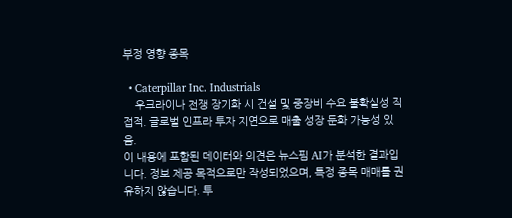부정 영향 종목

  • Caterpillar Inc. Industrials
    우크라이나 전쟁 장기화 시 건설 및 중장비 수요 불확실성 직접적. 글로벌 인프라 투자 지연으로 매출 성장 둔화 가능성 있음.
이 내용에 포함된 데이터와 의견은 뉴스핌 AI가 분석한 결과입니다. 정보 제공 목적으로만 작성되었으며, 특정 종목 매매를 권유하지 않습니다. 투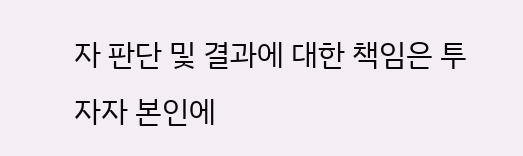자 판단 및 결과에 대한 책임은 투자자 본인에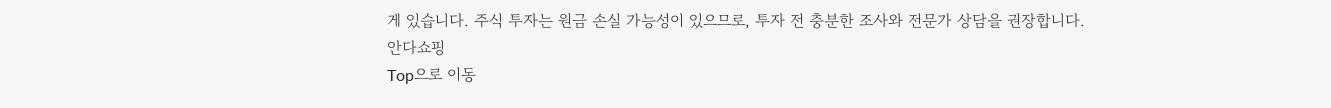게 있습니다. 주식 투자는 원금 손실 가능성이 있으므로, 투자 전 충분한 조사와 전문가 상담을 권장합니다.
안다쇼핑
Top으로 이동